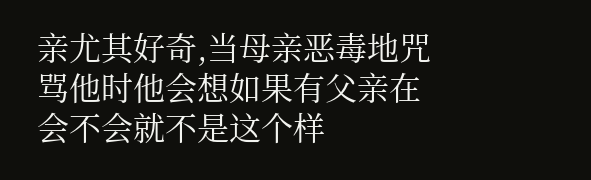亲尤其好奇,当母亲恶毒地咒骂他时他会想如果有父亲在会不会就不是这个样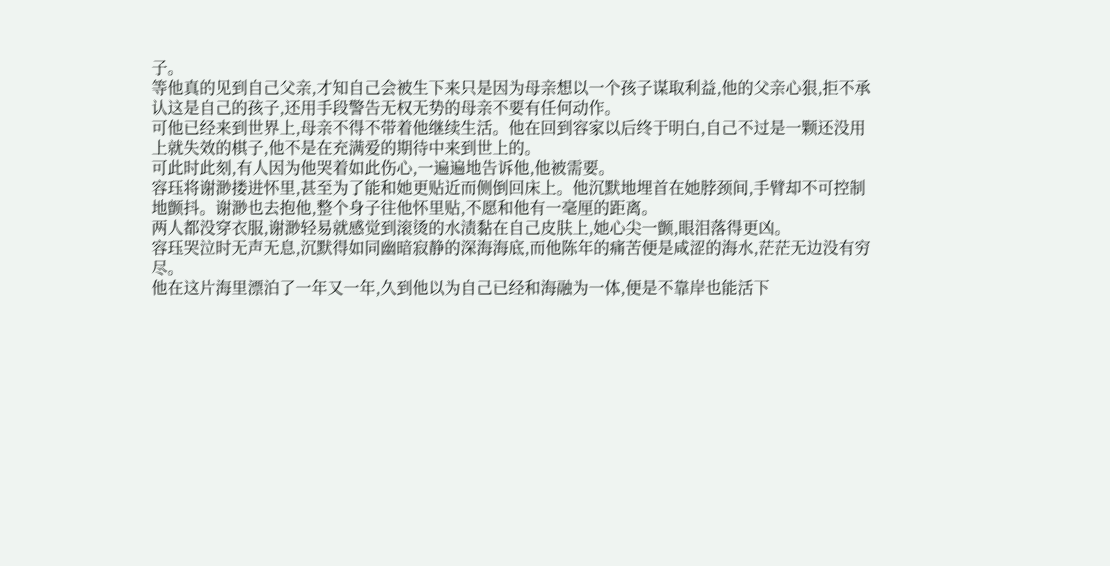子。
等他真的见到自己父亲,才知自己会被生下来只是因为母亲想以一个孩子谋取利益,他的父亲心狠,拒不承认这是自己的孩子,还用手段警告无权无势的母亲不要有任何动作。
可他已经来到世界上,母亲不得不带着他继续生活。他在回到容家以后终于明白,自己不过是一颗还没用上就失效的棋子,他不是在充满爱的期待中来到世上的。
可此时此刻,有人因为他哭着如此伤心,一遍遍地告诉他,他被需要。
容珏将谢渺搂进怀里,甚至为了能和她更贴近而侧倒回床上。他沉默地埋首在她脖颈间,手臂却不可控制地颤抖。谢渺也去抱他,整个身子往他怀里贴,不愿和他有一毫厘的距离。
两人都没穿衣服,谢渺轻易就感觉到滚烫的水渍黏在自己皮肤上,她心尖一颤,眼泪落得更凶。
容珏哭泣时无声无息,沉默得如同幽暗寂静的深海海底,而他陈年的痛苦便是咸涩的海水,茫茫无边没有穷尽。
他在这片海里漂泊了一年又一年,久到他以为自己已经和海融为一体,便是不靠岸也能活下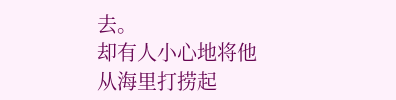去。
却有人小心地将他从海里打捞起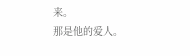来。
那是他的爱人。